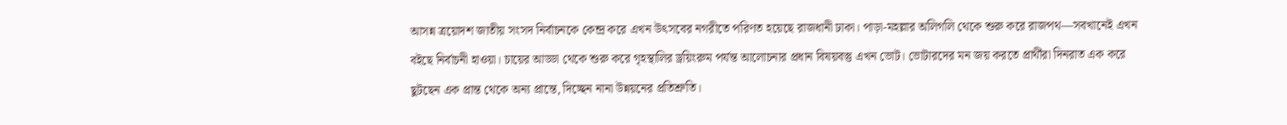আসন্ন ত্রয়োদশ জাতীয় সংসদ নির্বাচনকে কেন্দ্র করে এখন উৎসবের নগরীতে পরিণত হয়েছে রাজধানী ঢাকা। পাড়া-মহল্লার অলিগলি থেকে শুরু করে রাজপথ—সবখানেই এখন বইছে নির্বাচনী হাওয়া। চায়ের আড্ডা থেকে শুরু করে গৃহস্থালির ড্রয়িংরুম পর্যন্ত আলোচনার প্রধান বিষয়বস্তু এখন ভোট। ভোটারদের মন জয় করতে প্রার্থীরা দিনরাত এক করে ছুটছেন এক প্রান্ত থেকে অন্য প্রান্তে, দিচ্ছেন নানা উন্নয়নের প্রতিশ্রুতি।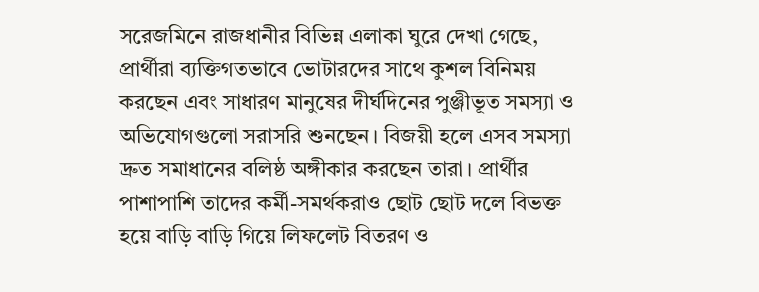সরেজমিনে রাজধানীর বিভিন্ন এলাকা ঘুরে দেখা গেছে, প্রার্থীরা ব্যক্তিগতভাবে ভোটারদের সাথে কুশল বিনিময় করছেন এবং সাধারণ মানুষের দীর্ঘদিনের পুঞ্জীভূত সমস্যা ও অভিযোগগুলো সরাসরি শুনছেন। বিজয়ী হলে এসব সমস্যা দ্রুত সমাধানের বলিষ্ঠ অঙ্গীকার করছেন তারা। প্রার্থীর পাশাপাশি তাদের কর্মী-সমর্থকরাও ছোট ছোট দলে বিভক্ত হয়ে বাড়ি বাড়ি গিয়ে লিফলেট বিতরণ ও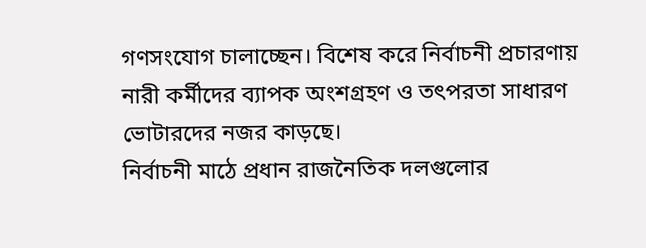গণসংযোগ চালাচ্ছেন। বিশেষ করে নির্বাচনী প্রচারণায় নারী কর্মীদের ব্যাপক অংশগ্রহণ ও তৎপরতা সাধারণ ভোটারদের নজর কাড়ছে।
নির্বাচনী মাঠে প্রধান রাজনৈতিক দলগুলোর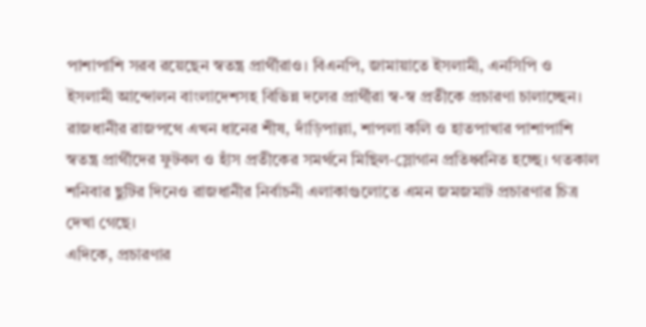পাশাপাশি সরব রয়েছেন স্বতন্ত্র প্রার্থীরাও। বিএনপি, জামায়াতে ইসলামী, এনসিপি ও ইসলামী আন্দোলন বাংলাদেশসহ বিভিন্ন দলের প্রার্থীরা স্ব-স্ব প্রতীকে প্রচারণা চালাচ্ছেন। রাজধানীর রাজপথে এখন ধানের শীষ, দাঁড়িপাল্লা, শাপলা কলি ও হাতপাখার পাশাপাশি স্বতন্ত্র প্রার্থীদের ফুটবল ও হাঁস প্রতীকের সমর্থনে মিছিল-স্লোগান প্রতিধ্বনিত হচ্ছে। গতকাল শনিবার ছুটির দিনেও রাজধানীর নির্বাচনী এলাকাগুলোতে এমন জমজমাট প্রচারণার চিত্র দেখা গেছে।
এদিকে, প্রচারণার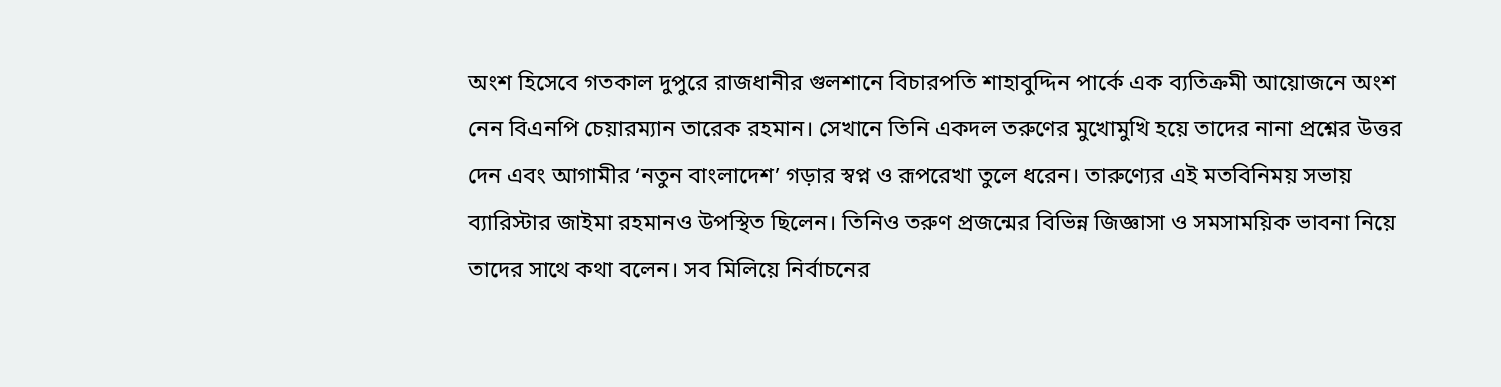অংশ হিসেবে গতকাল দুপুরে রাজধানীর গুলশানে বিচারপতি শাহাবুদ্দিন পার্কে এক ব্যতিক্রমী আয়োজনে অংশ নেন বিএনপি চেয়ারম্যান তারেক রহমান। সেখানে তিনি একদল তরুণের মুখোমুখি হয়ে তাদের নানা প্রশ্নের উত্তর দেন এবং আগামীর ‘নতুন বাংলাদেশ’ গড়ার স্বপ্ন ও রূপরেখা তুলে ধরেন। তারুণ্যের এই মতবিনিময় সভায় ব্যারিস্টার জাইমা রহমানও উপস্থিত ছিলেন। তিনিও তরুণ প্রজন্মের বিভিন্ন জিজ্ঞাসা ও সমসাময়িক ভাবনা নিয়ে তাদের সাথে কথা বলেন। সব মিলিয়ে নির্বাচনের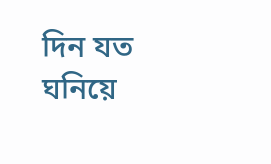দিন যত ঘনিয়ে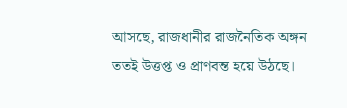আসছে, রাজধানীর রাজনৈতিক অঙ্গন ততই উত্তপ্ত ও প্রাণবন্ত হয়ে উঠছে।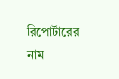রিপোর্টারের নাম